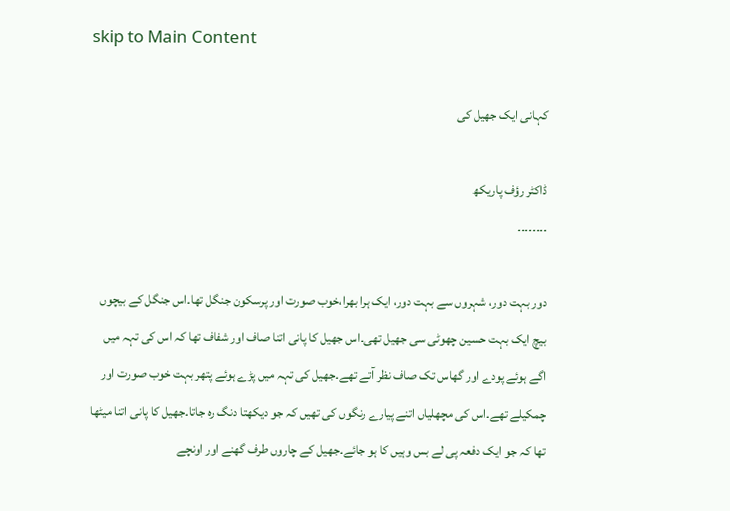skip to Main Content

کہانی ایک جھیل کی

ڈاکٹر رؤف پاریکھ
۔۔۔۔۔۔۔۔

دور بہت دور، شہروں سے بہت دور، ایک ہرا بھرا،خوب صورت اور پرسکون جنگل تھا۔اس جنگل کے بیچوں بیچ ایک بہت حسین چھوٹی سی جھیل تھی۔اس جھیل کا پانی اتنا صاف اور شفاف تھا کہ اس کی تہہ میں اگے ہوئے پودے اور گھاس تک صاف نظر آتے تھے۔جھیل کی تہہ میں پڑے ہوئے پتھر بہت خوب صورت اور چمکیلے تھے۔اس کی مچھلیاں اتنے پیارے رنگوں کی تھیں کہ جو دیکھتا دنگ رہ جاتا۔جھیل کا پانی اتنا میٹھا تھا کہ جو ایک دفعہ پی لے بس وہیں کا ہو جائے۔جھیل کے چاروں طرف گھنے اور اونچے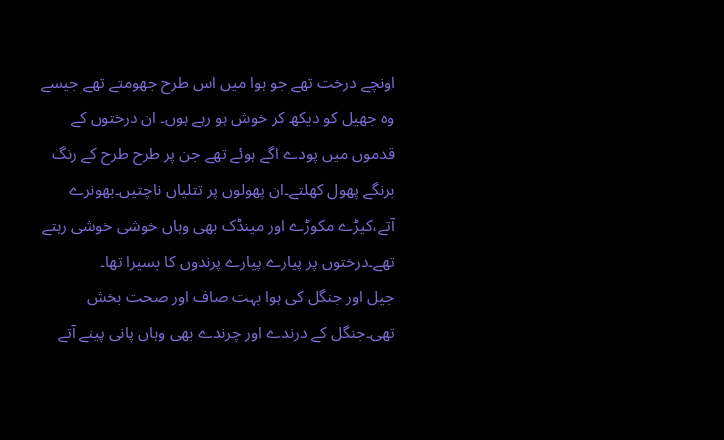اونچے درخت تھے جو ہوا میں اس طرح جھومتے تھے جیسے وہ جھیل کو دیکھ کر خوش ہو رہے ہوں۔ ان درختوں کے قدموں میں پودے اگے ہوئے تھے جن پر طرح طرح کے رنگ برنگے پھول کھلتے۔ان پھولوں پر تتلیاں ناچتیں۔بھونرے آتے،کیڑے مکوڑے اور مینڈک بھی وہاں خوشی خوشی رہتے تھے۔درختوں پر پیارے پیارے پرندوں کا بسیرا تھا۔
جیل اور جنگل کی ہوا بہت صاف اور صحت بخش تھی۔جنگل کے درندے اور چرندے بھی وہاں پانی پینے آتے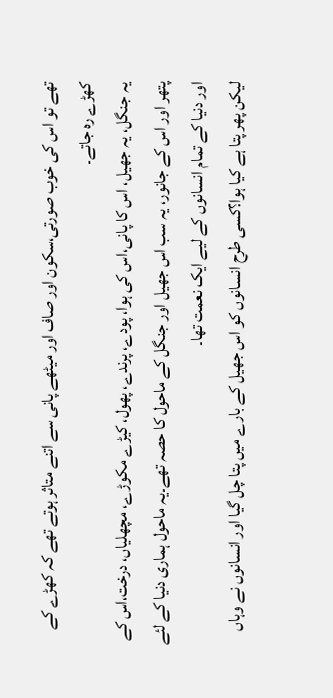تھے تو اس کی خوب صورتی،سکون اور صاف اور میٹھے پانی سے اتنے متاثر ہوتے تھے کہ کھڑے کے کھڑے رہ جاتے۔
یہ جنگل، یہ جھیل، اس کا پانی،اس کی ہوا، پودے، پرندے، پھول، کیڑے مکوڑے، مچھلیاں، درخت،اس کے پتھر اور اس کے جانور، یہ سب اس جھیل اور جنگل کے ماحول کا حصہ تھے۔یہ ماحول ہماری دنیا کے لئے اور دنیا کے تمام انسانوں کے لیے ایک نعمت تھا۔
لیکن پھر پتا ہے کیا ہوا؟کسی طرح انسانوں کو اس جھیل کے بارے میں پتا چل گیا اور انسانوں نے وہاں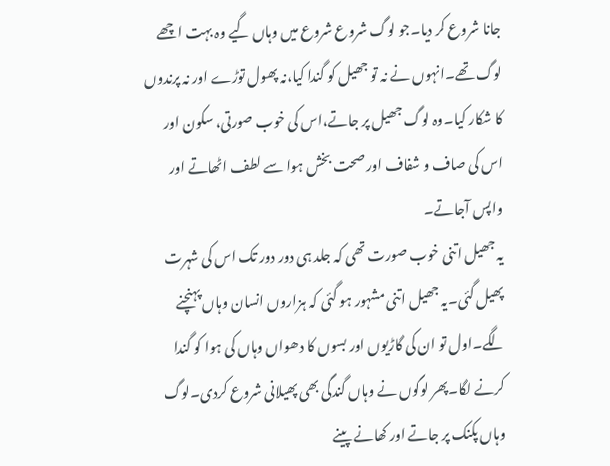جانا شروع کر دیا۔جو لوگ شروع شروع میں وہاں گیے وہ بہت اچھے لوگ تھے۔انہوں نے نہ تو جھیل کو گندا کیا،نہ پھول توڑے اور نہ پرندوں کا شکار کیا۔وہ لوگ جھیل پر جاتے،اس کی خوب صورتی، سکون اور اس کی صاف و شفاف اور صحت بخش ہوا سے لطف اٹھاتے اور واپس آجاتے۔
یہ جھیل اتنی خوب صورت تھی کہ جلد ہی دور دور تک اس کی شہرت پھیل گئی۔یہ جھیل اتنی مشہور ہو گئی کہ ہزاروں انسان وہاں پہنچنے لگے۔اول تو ان کی گاڑیوں اور بسوں کا دھواں وہاں کی ہوا کو گندا کرنے لگا۔پھر لوگوں نے وہاں گندگی بھی پھیلانی شروع کردی۔لوگ وہاں پکنک پر جاتے اور کھانے پینے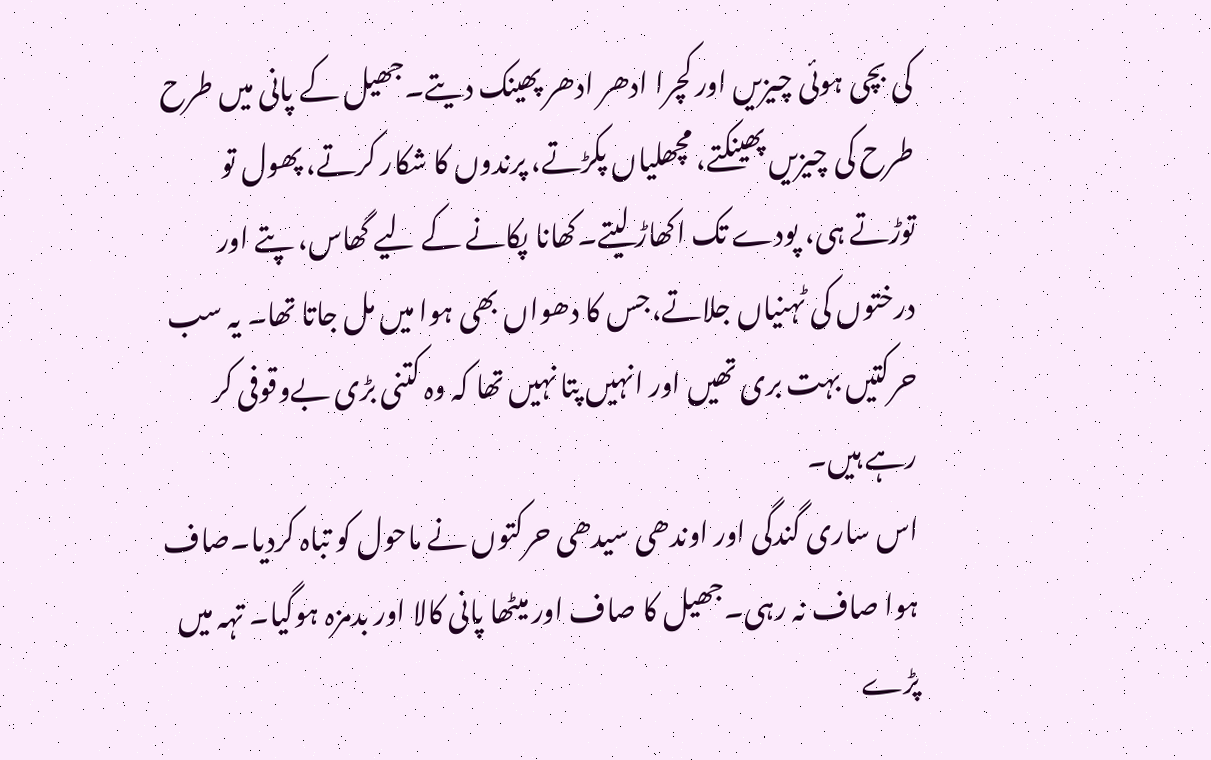کی بچی ہوئی چیزیں اور کچرا ادھر ادھر پھینک دیتے۔جھیل کے پانی میں طرح طرح کی چیزیں پھینکتے، مچھلیاں پکڑتے، پرندوں کا شکار کرتے، پھول تو توڑتے ہی، پودے تک اکھاڑ لیتے۔کھانا پکانے کے لیے گھاس، پتے اور درختوں کی ٹہنیاں جلاتے،جس کا دھواں بھی ہوا میں مل جاتا تھا۔ یہ سب حرکتیں بہت بری تھیں اور انہیں پتا نہیں تھا کہ وہ کتنی بڑی بےوقوفی کر رہے ہیں۔
اس ساری گندگی اور اوندھی سیدھی حرکتوں نے ماحول کو تباہ کردیا۔صاف ہوا صاف نہ رہی۔جھیل کا صاف اور میٹھا پانی کالا اور بدمزہ ہوگیا۔ تہہ میں پڑے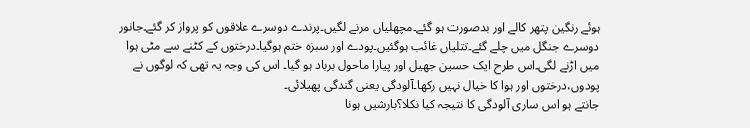ہوئے رنگین پتھر کالے اور بدصورت ہو گئے۔مچھلیاں مرنے لگیں۔پرندے دوسرے علاقوں کو پرواز کر گئے۔جانور دوسرے جنگل میں چلے گئے۔تتلیاں غائب ہوگئیں۔پودے اور سبزہ ختم ہوگیا۔درختوں کے کٹنے سے مٹی ہوا میں اڑنے لگی۔اس طرح ایک حسین جھیل اور پیارا ماحول برباد ہو گیا۔ اس کی وجہ یہ تھی کہ لوگوں نے پودوں،درختوں اور ہوا کا خیال نہیں رکھا۔آلودگی یعنی گندگی پھیلائی۔
جانتے ہو اس ساری آلودگی کا نتیجہ کیا نکلا؟بارشیں ہونا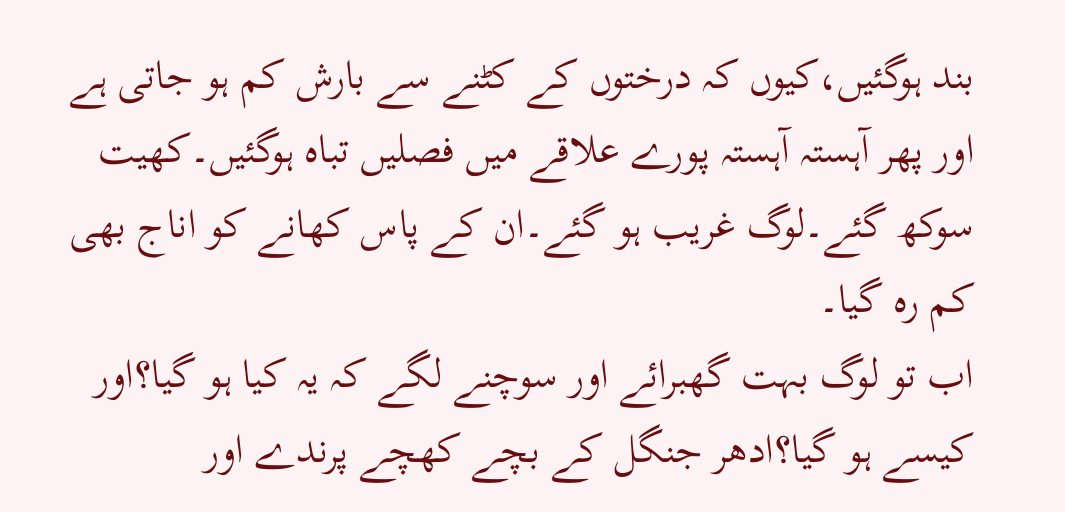بند ہوگئیں،کیوں کہ درختوں کے کٹنے سے بارش کم ہو جاتی ہے اور پھر آہستہ آہستہ پورے علاقے میں فصلیں تباہ ہوگئیں۔کھیت سوکھ گئے۔لوگ غریب ہو گئے۔ان کے پاس کھانے کو اناج بھی کم رہ گیا۔
اب تو لوگ بہت گھبرائے اور سوچنے لگے کہ یہ کیا ہو گیا؟اور کیسے ہو گیا؟ادھر جنگل کے بچے کھچے پرندے اور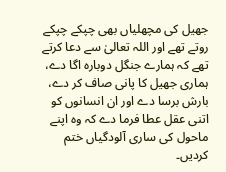جھیل کی مچھلیاں بھی چپکے چپکے روتے تھے اور اللہ تعالیٰ سے دعا کرتے تھے کہ ہمارے جنگل دوبارہ اگا دے، ہماری جھیل کا پانی صاف کر دے، بارش برسا دے اور ان انسانوں کو اتنی عقل عطا فرما دے کہ وہ اپنے ماحول کی ساری آلودگیاں ختم کردیں۔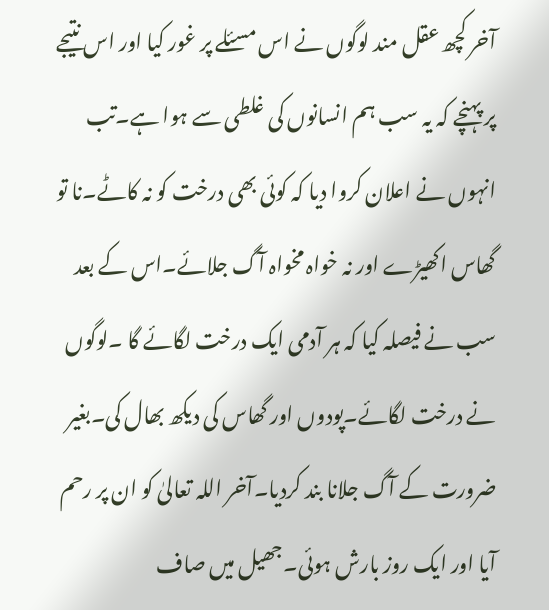آخر کچھ عقل مند لوگوں نے اس مسئلے پر غور کیا اور اس نتیجے پر پہنچے کہ یہ سب ہم انسانوں کی غلطی سے ہوا ہے۔تب انہوں نے اعلان کروا دیا کہ کوئی بھی درخت کو نہ کاٹے۔نا تو گھاس اکھیڑے اور نہ خواہ مخواہ آگ جلائے۔اس کے بعد سب نے فیصلہ کیا کہ ہر آدمی ایک درخت لگائے گا ۔لوگوں نے درخت لگائے۔پودوں اور گھاس کی دیکھ بھال کی۔بغیر ضرورت کے آگ جلانا بند کردیا۔آخر اللہ تعالیٰ کو ان پر رحم آیا اور ایک روز بارش ہوئی۔جھیل میں صاف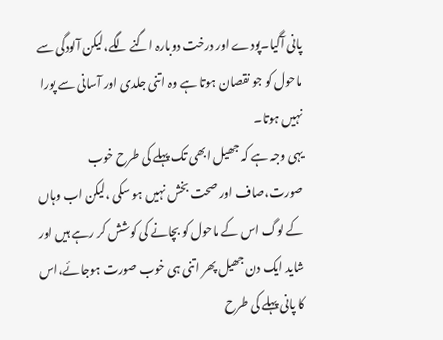پانی آگیا۔پودے اور درخت دوبارہ اگنے لگے،لیکن آلودگی سے ماحول کو جو نقصان ہوتا ہے وہ اتنی جلدی اور آسانی سے پورا نہیں ہوتا۔
یہی وجہ ہے کہ جھیل ابھی تک پہلے کی طرح خوب صورت،صاف اور صحت بخش نہیں ہو سکی ،لیکن اب وہاں کے لوگ اس کے ماحول کو بچانے کی کوشش کر رہے ہیں اور شاید ایک دن جھیل پھر اتنی ہی خوب صورت ہوجائے،اس کا پانی پہلے کی طرح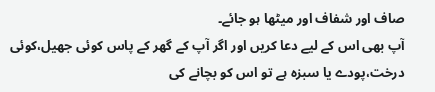صاف اور شفاف اور میٹھا ہو جائے۔
آپ بھی اس کے لیے دعا کریں اور اگر آپ کے گھر کے پاس کوئی جھیل،کوئی درخت،پودے یا سبزہ ہے تو اس کو بچانے کی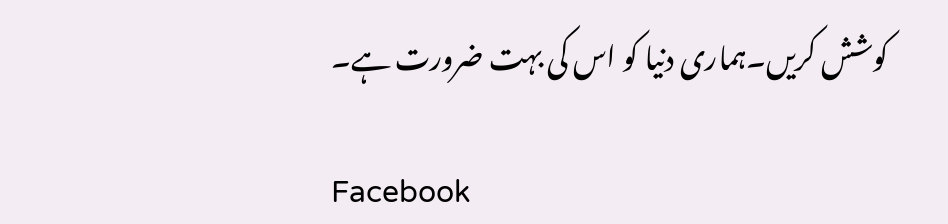کوشش کریں۔ہماری دنیا کو اس کی بہت ضرورت ہے۔

Facebook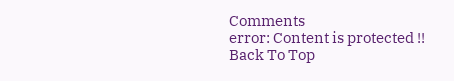Comments
error: Content is protected !!
Back To Top